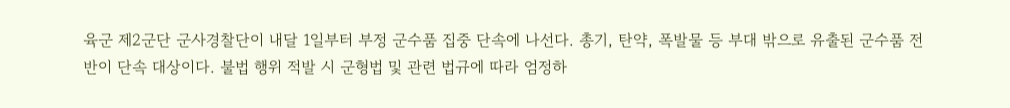육군 제2군단 군사경찰단이 내달 1일부터 부정 군수품 집중 단속에 나선다. 총기, 탄약, 폭발물 등 부대 밖으로 유출된 군수품 전반이 단속 대상이다. 불법 행위 적발 시 군형법 및 관련 법규에 따라 엄정하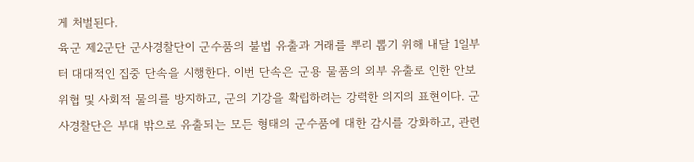게 처벌된다.
육군 제2군단 군사경찰단이 군수품의 불법 유출과 거래를 뿌리 뽑기 위해 내달 1일부터 대대적인 집중 단속을 시행한다. 이번 단속은 군용 물품의 외부 유출로 인한 안보 위협 및 사회적 물의를 방지하고, 군의 기강을 확립하려는 강력한 의지의 표현이다. 군사경찰단은 부대 밖으로 유출되는 모든 형태의 군수품에 대한 감시를 강화하고, 관련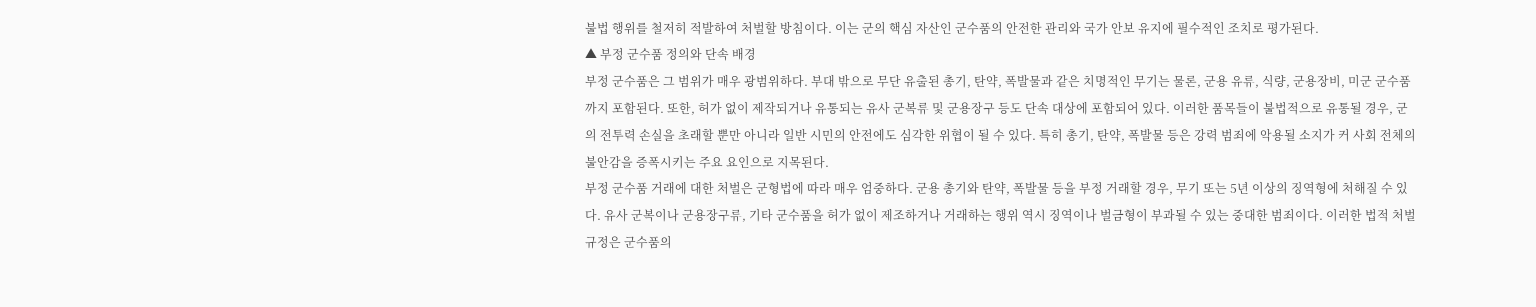불법 행위를 철저히 적발하여 처벌할 방침이다. 이는 군의 핵심 자산인 군수품의 안전한 관리와 국가 안보 유지에 필수적인 조치로 평가된다.
▲ 부정 군수품 정의와 단속 배경
부정 군수품은 그 범위가 매우 광범위하다. 부대 밖으로 무단 유출된 총기, 탄약, 폭발물과 같은 치명적인 무기는 물론, 군용 유류, 식량, 군용장비, 미군 군수품까지 포함된다. 또한, 허가 없이 제작되거나 유통되는 유사 군복류 및 군용장구 등도 단속 대상에 포함되어 있다. 이러한 품목들이 불법적으로 유통될 경우, 군의 전투력 손실을 초래할 뿐만 아니라 일반 시민의 안전에도 심각한 위협이 될 수 있다. 특히 총기, 탄약, 폭발물 등은 강력 범죄에 악용될 소지가 커 사회 전체의 불안감을 증폭시키는 주요 요인으로 지목된다.
부정 군수품 거래에 대한 처벌은 군형법에 따라 매우 엄중하다. 군용 총기와 탄약, 폭발물 등을 부정 거래할 경우, 무기 또는 5년 이상의 징역형에 처해질 수 있다. 유사 군복이나 군용장구류, 기타 군수품을 허가 없이 제조하거나 거래하는 행위 역시 징역이나 벌금형이 부과될 수 있는 중대한 범죄이다. 이러한 법적 처벌 규정은 군수품의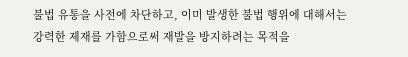불법 유통을 사전에 차단하고, 이미 발생한 불법 행위에 대해서는 강력한 제재를 가함으로써 재발을 방지하려는 목적을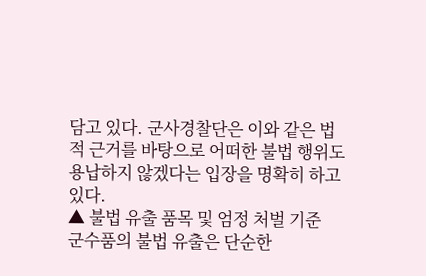담고 있다. 군사경찰단은 이와 같은 법적 근거를 바탕으로 어떠한 불법 행위도 용납하지 않겠다는 입장을 명확히 하고 있다.
▲ 불법 유출 품목 및 엄정 처벌 기준
군수품의 불법 유출은 단순한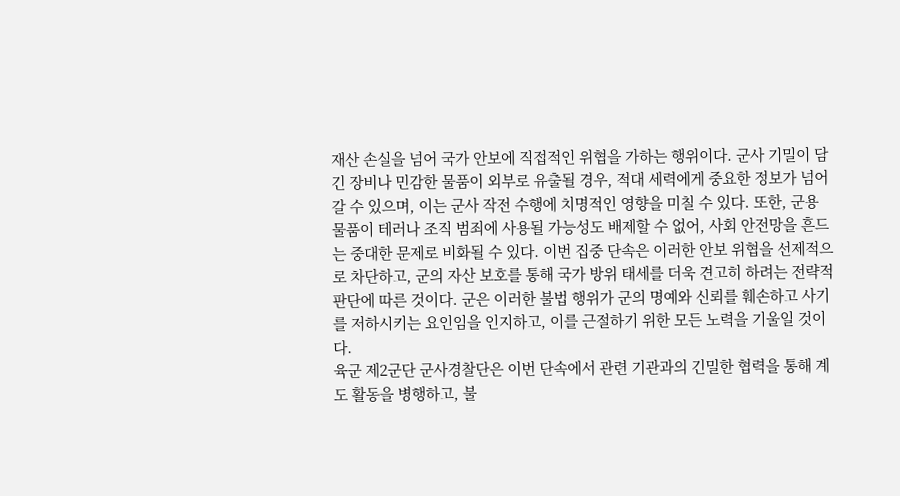재산 손실을 넘어 국가 안보에 직접적인 위협을 가하는 행위이다. 군사 기밀이 담긴 장비나 민감한 물품이 외부로 유출될 경우, 적대 세력에게 중요한 정보가 넘어갈 수 있으며, 이는 군사 작전 수행에 치명적인 영향을 미칠 수 있다. 또한, 군용 물품이 테러나 조직 범죄에 사용될 가능성도 배제할 수 없어, 사회 안전망을 흔드는 중대한 문제로 비화될 수 있다. 이번 집중 단속은 이러한 안보 위협을 선제적으로 차단하고, 군의 자산 보호를 통해 국가 방위 태세를 더욱 견고히 하려는 전략적 판단에 따른 것이다. 군은 이러한 불법 행위가 군의 명예와 신뢰를 훼손하고 사기를 저하시키는 요인임을 인지하고, 이를 근절하기 위한 모든 노력을 기울일 것이다.
육군 제2군단 군사경찰단은 이번 단속에서 관련 기관과의 긴밀한 협력을 통해 계도 활동을 병행하고, 불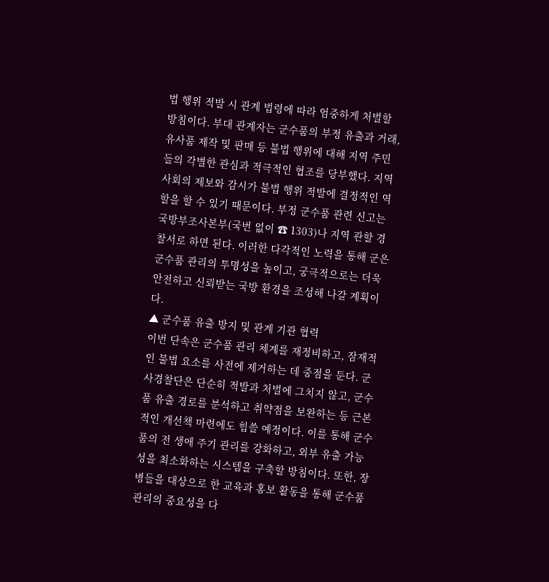법 행위 적발 시 관계 법령에 따라 엄중하게 처벌할 방침이다. 부대 관계자는 군수품의 부정 유출과 거래, 유사품 제작 및 판매 등 불법 행위에 대해 지역 주민들의 각별한 관심과 적극적인 협조를 당부했다. 지역 사회의 제보와 감시가 불법 행위 적발에 결정적인 역할을 할 수 있기 때문이다. 부정 군수품 관련 신고는 국방부조사본부(국번 없이 ☎ 1303)나 지역 관할 경찰서로 하면 된다. 이러한 다각적인 노력을 통해 군은 군수품 관리의 투명성을 높이고, 궁극적으로는 더욱 안전하고 신뢰받는 국방 환경을 조성해 나갈 계획이다.
▲ 군수품 유출 방지 및 관계 기관 협력
이번 단속은 군수품 관리 체계를 재정비하고, 잠재적인 불법 요소를 사전에 제거하는 데 중점을 둔다. 군사경찰단은 단순히 적발과 처벌에 그치지 않고, 군수품 유출 경로를 분석하고 취약점을 보완하는 등 근본적인 개선책 마련에도 힘쓸 예정이다. 이를 통해 군수품의 전 생애 주기 관리를 강화하고, 외부 유출 가능성을 최소화하는 시스템을 구축할 방침이다. 또한, 장병들을 대상으로 한 교육과 홍보 활동을 통해 군수품 관리의 중요성을 다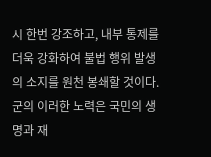시 한번 강조하고, 내부 통제를 더욱 강화하여 불법 행위 발생의 소지를 원천 봉쇄할 것이다. 군의 이러한 노력은 국민의 생명과 재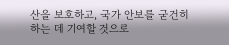산을 보호하고, 국가 안보를 굳건히 하는 데 기여할 것으로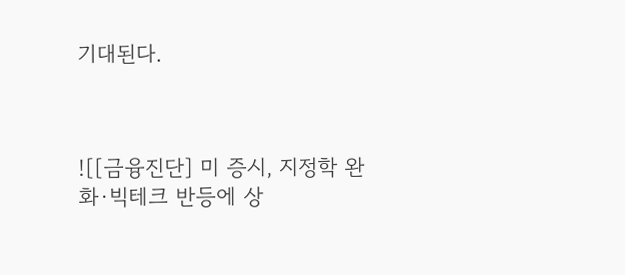기대된다.



![[금융진단] 미 증시, 지정학 완화·빅테크 반등에 상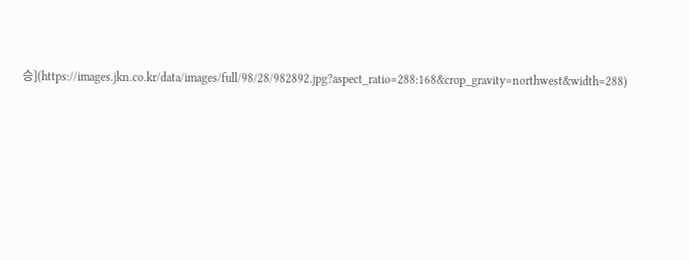승](https://images.jkn.co.kr/data/images/full/98/28/982892.jpg?aspect_ratio=288:168&crop_gravity=northwest&width=288)